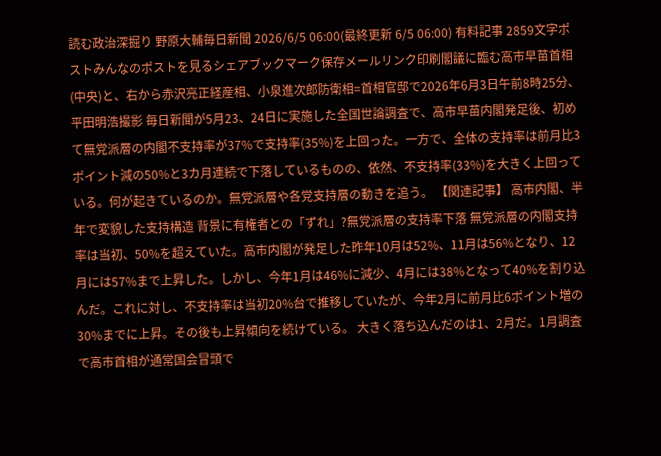読む政治深掘り 野原大輔毎日新聞 2026/6/5 06:00(最終更新 6/5 06:00) 有料記事 2859文字ポストみんなのポストを見るシェアブックマーク保存メールリンク印刷閣議に臨む高市早苗首相(中央)と、右から赤沢亮正経産相、小泉進次郎防衛相=首相官邸で2026年6月3日午前8時25分、平田明浩撮影 毎日新聞が5月23、24日に実施した全国世論調査で、高市早苗内閣発足後、初めて無党派層の内閣不支持率が37%で支持率(35%)を上回った。一方で、全体の支持率は前月比3ポイント減の50%と3カ月連続で下落しているものの、依然、不支持率(33%)を大きく上回っている。何が起きているのか。無党派層や各党支持層の動きを追う。 【関連記事】 高市内閣、半年で変貌した支持構造 背景に有権者との「ずれ」?無党派層の支持率下落 無党派層の内閣支持率は当初、50%を超えていた。高市内閣が発足した昨年10月は52%、11月は56%となり、12月には57%まで上昇した。しかし、今年1月は46%に減少、4月には38%となって40%を割り込んだ。これに対し、不支持率は当初20%台で推移していたが、今年2月に前月比6ポイント増の30%までに上昇。その後も上昇傾向を続けている。 大きく落ち込んだのは1、2月だ。1月調査で高市首相が通常国会冒頭で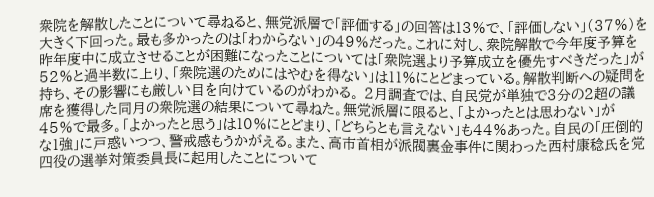衆院を解散したことについて尋ねると、無党派層で「評価する」の回答は13%で、「評価しない」(37%)を大きく下回った。最も多かったのは「わからない」の49%だった。これに対し、衆院解散で今年度予算を昨年度中に成立させることが困難になったことについては「衆院選より予算成立を優先すべきだった」が52%と過半数に上り、「衆院選のためにはやむを得ない」は11%にとどまっている。解散判断への疑問を持ち、その影響にも厳しい目を向けているのがわかる。 2月調査では、自民党が単独で3分の2超の議席を獲得した同月の衆院選の結果について尋ねた。無党派層に限ると、「よかったとは思わない」が45%で最多。「よかったと思う」は10%にとどまり、「どちらとも言えない」も44%あった。自民の「圧倒的な1強」に戸惑いつつ、警戒感もうかがえる。また、高市首相が派閥裏金事件に関わった西村康稔氏を党四役の選挙対策委員長に起用したことについて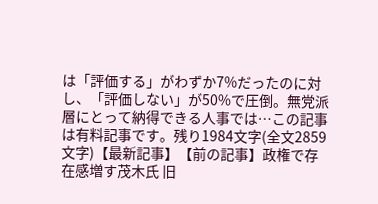は「評価する」がわずか7%だったのに対し、「評価しない」が50%で圧倒。無党派層にとって納得できる人事では…この記事は有料記事です。残り1984文字(全文2859文字)【最新記事】【前の記事】政権で存在感増す茂木氏 旧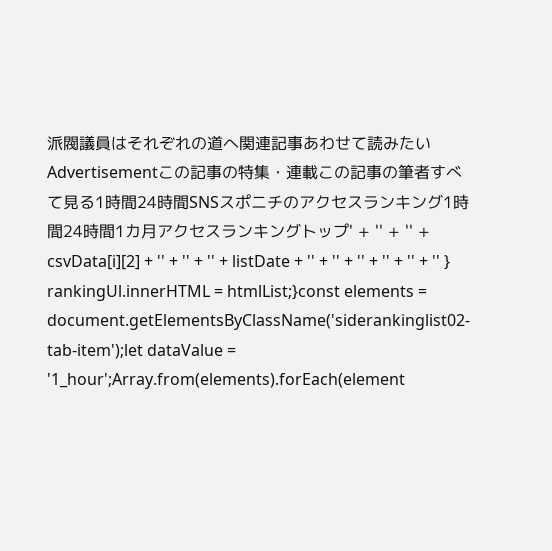派閥議員はそれぞれの道へ関連記事あわせて読みたいAdvertisementこの記事の特集・連載この記事の筆者すべて見る1時間24時間SNSスポニチのアクセスランキング1時間24時間1カ月アクセスランキングトップ' + '' + '' + csvData[i][2] + '' + '' + '' + listDate + '' + '' + '' + '' + '' + '' } rankingUl.innerHTML = htmlList;}const elements = document.getElementsByClassName('siderankinglist02-tab-item');let dataValue = '1_hour';Array.from(elements).forEach(element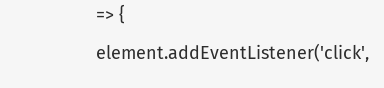=> { element.addEventListener('click',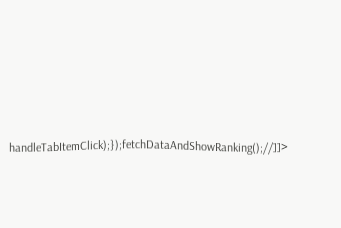handleTabItemClick);});fetchDataAndShowRanking();//]]>